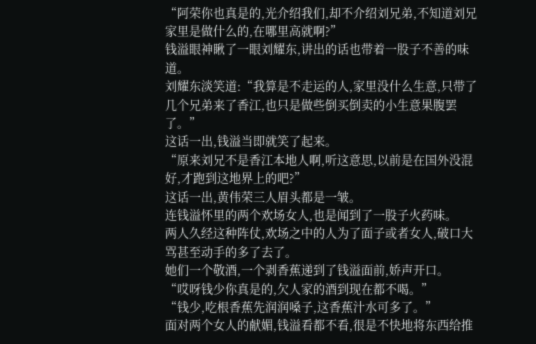“阿荣你也真是的,光介绍我们,却不介绍刘兄弟,不知道刘兄家里是做什么的,在哪里高就啊?”
钱溢眼神瞅了一眼刘耀东,讲出的话也带着一股子不善的味道。
刘耀东淡笑道:“我算是不走运的人,家里没什么生意,只带了几个兄弟来了香江,也只是做些倒买倒卖的小生意果腹罢了。”
这话一出,钱溢当即就笑了起来。
“原来刘兄不是香江本地人啊,听这意思,以前是在国外没混好,才跑到这地界上的吧?”
这话一出,黄伟荣三人眉头都是一皱。
连钱溢怀里的两个欢场女人,也是闻到了一股子火药味。
两人久经这种阵仗,欢场之中的人为了面子或者女人,破口大骂甚至动手的多了去了。
她们一个敬酒,一个剥香蕉递到了钱溢面前,娇声开口。
“哎呀钱少你真是的,欠人家的酒到现在都不喝。”
“钱少,吃根香蕉先润润嗓子,这香蕉汁水可多了。”
面对两个女人的献媚,钱溢看都不看,很是不快地将东西给推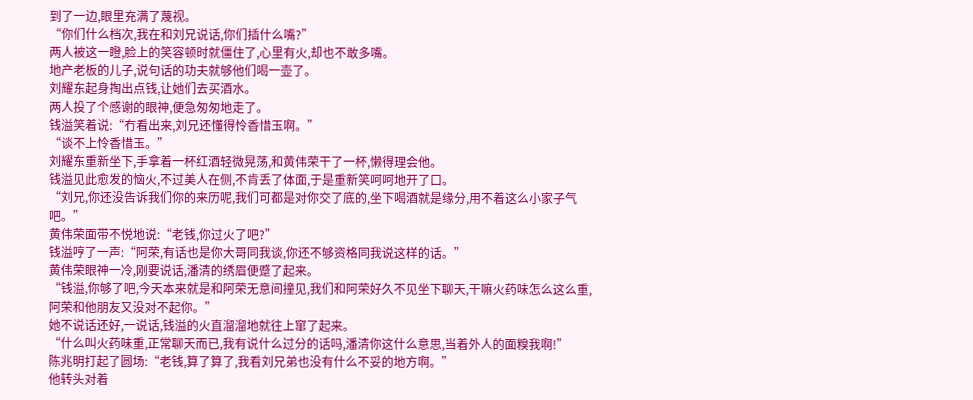到了一边,眼里充满了蔑视。
“你们什么档次,我在和刘兄说话,你们插什么嘴?”
两人被这一瞪,脸上的笑容顿时就僵住了,心里有火,却也不敢多嘴。
地产老板的儿子,说句话的功夫就够他们喝一壶了。
刘耀东起身掏出点钱,让她们去买酒水。
两人投了个感谢的眼神,便急匆匆地走了。
钱溢笑着说:“冇看出来,刘兄还懂得怜香惜玉啊。”
“谈不上怜香惜玉。”
刘耀东重新坐下,手拿着一杯红酒轻微晃荡,和黄伟荣干了一杯,懒得理会他。
钱溢见此愈发的恼火,不过美人在侧,不肯丢了体面,于是重新笑呵呵地开了口。
“刘兄,你还没告诉我们你的来历呢,我们可都是对你交了底的,坐下喝酒就是缘分,用不着这么小家子气吧。”
黄伟荣面带不悦地说:“老钱,你过火了吧?”
钱溢哼了一声:“阿荣,有话也是你大哥同我谈,你还不够资格同我说这样的话。”
黄伟荣眼神一冷,刚要说话,潘清的绣眉便蹙了起来。
“钱溢,你够了吧,今天本来就是和阿荣无意间撞见,我们和阿荣好久不见坐下聊天,干嘛火药味怎么这么重,阿荣和他朋友又没对不起你。”
她不说话还好,一说话,钱溢的火直溜溜地就往上窜了起来。
“什么叫火药味重,正常聊天而已,我有说什么过分的话吗,潘清你这什么意思,当着外人的面糗我啊!”
陈兆明打起了圆场:“老钱,算了算了,我看刘兄弟也没有什么不妥的地方啊。”
他转头对着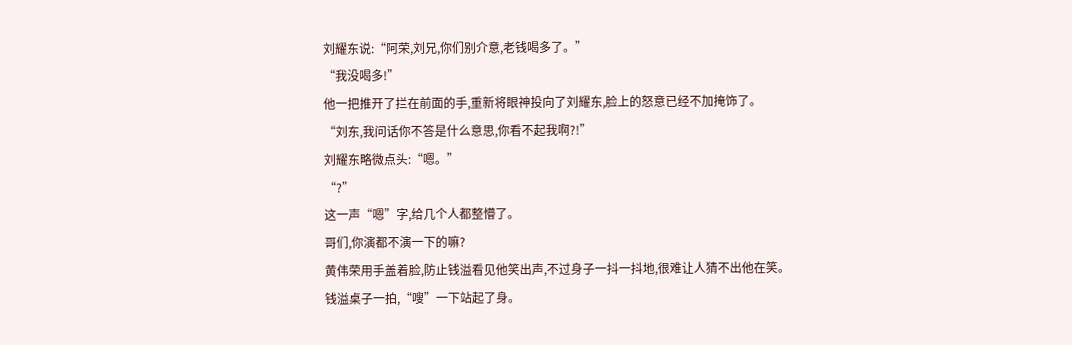刘耀东说:“阿荣,刘兄,你们别介意,老钱喝多了。”
“我没喝多!”
他一把推开了拦在前面的手,重新将眼神投向了刘耀东,脸上的怒意已经不加掩饰了。
“刘东,我问话你不答是什么意思,你看不起我啊?!”
刘耀东略微点头:“嗯。”
“?”
这一声“嗯”字,给几个人都整懵了。
哥们,你演都不演一下的嘛?
黄伟荣用手盖着脸,防止钱溢看见他笑出声,不过身子一抖一抖地,很难让人猜不出他在笑。
钱溢桌子一拍,“嗖”一下站起了身。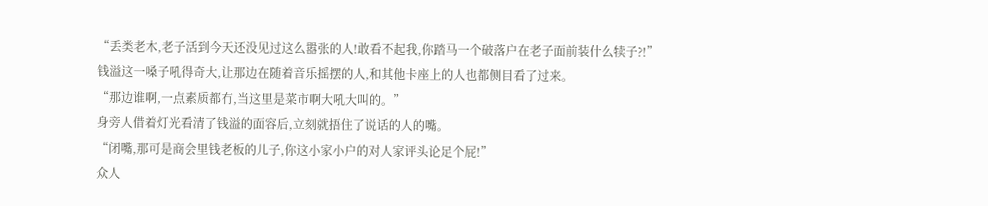“丢类老木,老子活到今天还没见过这么嚣张的人!敢看不起我,你踏马一个破落户在老子面前装什么犊子?!”
钱溢这一嗓子吼得奇大,让那边在随着音乐摇摆的人,和其他卡座上的人也都侧目看了过来。
“那边谁啊,一点素质都冇,当这里是菜市啊大吼大叫的。”
身旁人借着灯光看清了钱溢的面容后,立刻就捂住了说话的人的嘴。
“闭嘴,那可是商会里钱老板的儿子,你这小家小户的对人家评头论足个屁!”
众人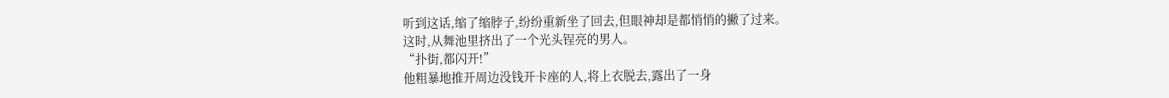听到这话,缩了缩脖子,纷纷重新坐了回去,但眼神却是都悄悄的撇了过来。
这时,从舞池里挤出了一个光头锃亮的男人。
“扑街,都闪开!”
他粗暴地推开周边没钱开卡座的人,将上衣脱去,露出了一身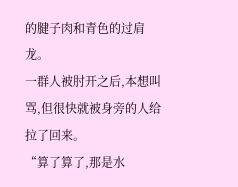的腱子肉和青色的过肩龙。
一群人被肘开之后,本想叫骂,但很快就被身旁的人给拉了回来。
“算了算了,那是水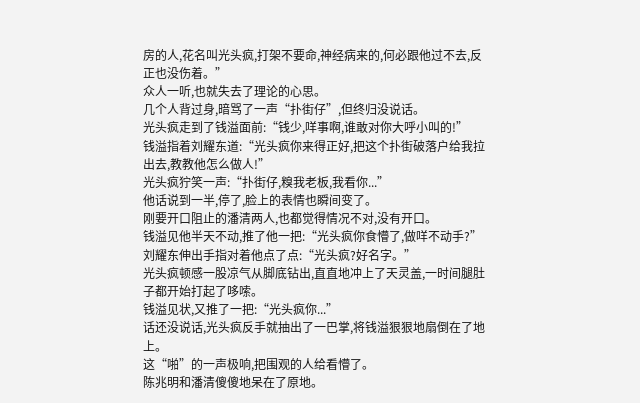房的人,花名叫光头疯,打架不要命,神经病来的,何必跟他过不去,反正也没伤着。”
众人一听,也就失去了理论的心思。
几个人背过身,暗骂了一声“扑街仔”,但终归没说话。
光头疯走到了钱溢面前:“钱少,咩事啊,谁敢对你大呼小叫的!”
钱溢指着刘耀东道:“光头疯你来得正好,把这个扑街破落户给我拉出去,教教他怎么做人!”
光头疯狞笑一声:“扑街仔,糗我老板,我看你...”
他话说到一半,停了,脸上的表情也瞬间变了。
刚要开口阻止的潘清两人,也都觉得情况不对,没有开口。
钱溢见他半天不动,推了他一把:“光头疯你食懵了,做咩不动手?”
刘耀东伸出手指对着他点了点:“光头疯?好名字。”
光头疯顿感一股凉气从脚底钻出,直直地冲上了天灵盖,一时间腿肚子都开始打起了哆嗦。
钱溢见状,又推了一把:“光头疯你...”
话还没说话,光头疯反手就抽出了一巴掌,将钱溢狠狠地扇倒在了地上。
这“啪”的一声极响,把围观的人给看懵了。
陈兆明和潘清傻傻地呆在了原地。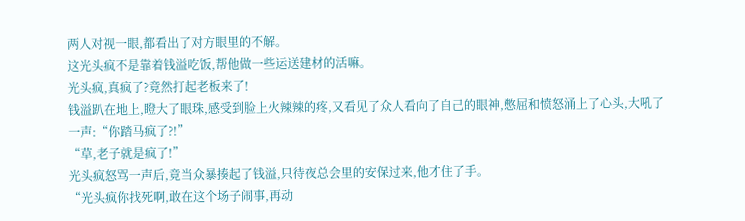两人对视一眼,都看出了对方眼里的不解。
这光头疯不是靠着钱溢吃饭,帮他做一些运送建材的活嘛。
光头疯,真疯了?竟然打起老板来了!
钱溢趴在地上,瞪大了眼珠,感受到脸上火辣辣的疼,又看见了众人看向了自己的眼神,憋屈和愤怒涌上了心头,大吼了一声:“你踏马疯了?!”
“草,老子就是疯了!”
光头疯怒骂一声后,竟当众暴揍起了钱溢,只待夜总会里的安保过来,他才住了手。
“光头疯你找死啊,敢在这个场子闹事,再动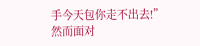手今天包你走不出去!”
然而面对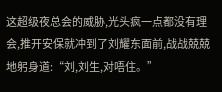这超级夜总会的威胁,光头疯一点都没有理会,推开安保就冲到了刘耀东面前,战战兢兢地躬身道:“刘,刘生,对唔住。”